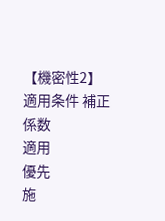【機密性2】
適用条件 補正
係数
適用
優先
施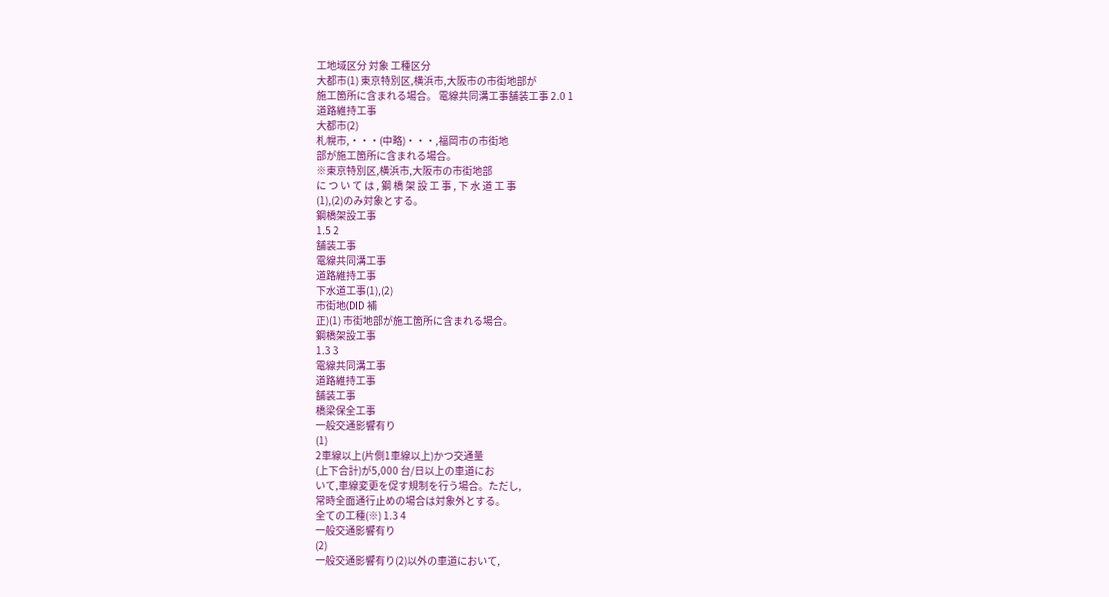工地域区分 対象 工種区分
大都市(1) 東京特別区,横浜市,大阪市の市街地部が
施工箇所に含まれる場合。 電線共同溝工事舗装工事 2.0 1
道路維持工事
大都市(2)
札幌市,・・・(中略)・・・,福岡市の市街地
部が施工箇所に含まれる場合。
※東京特別区,横浜市,大阪市の市街地部
に つ い て は , 鋼 橋 架 設 工 事 , 下 水 道 工 事
(1),(2)のみ対象とする。
鋼橋架設工事
1.5 2
舗装工事
電線共同溝工事
道路維持工事
下水道工事(1),(2)
市街地(DID 補
正)(1) 市街地部が施工箇所に含まれる場合。
鋼橋架設工事
1.3 3
電線共同溝工事
道路維持工事
舗装工事
橋梁保全工事
一般交通影響有り
(1)
2車線以上(片側1車線以上)かつ交通量
(上下合計)が5,000 台/日以上の車道にお
いて,車線変更を促す規制を行う場合。ただし,
常時全面通行止めの場合は対象外とする。
全ての工種(※) 1.3 4
一般交通影響有り
(2)
一般交通影響有り(2)以外の車道において,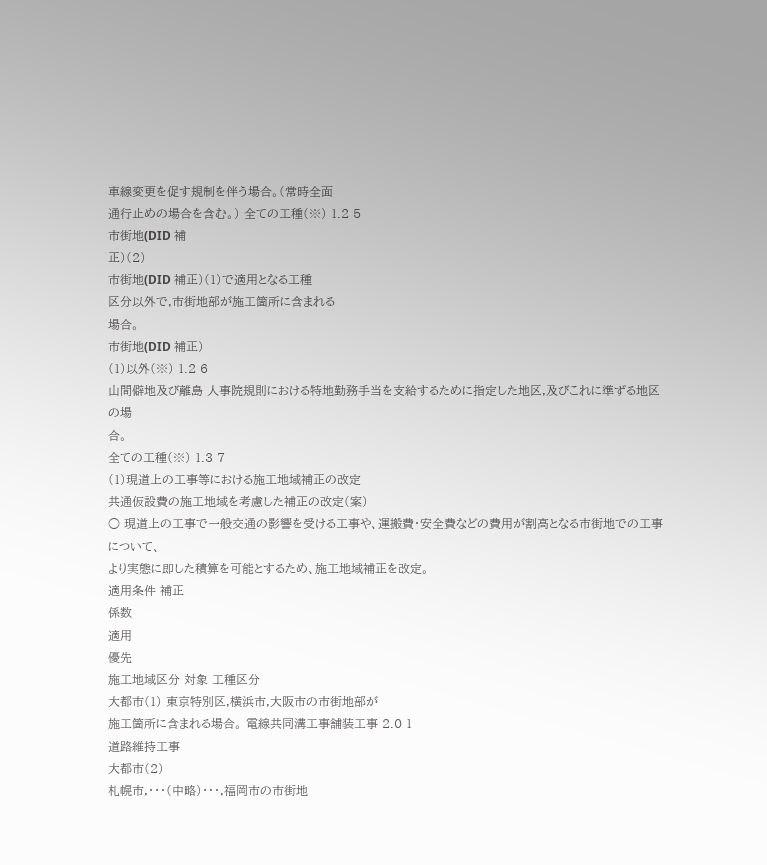車線変更を促す規制を伴う場合。(常時全面
通行止めの場合を含む。) 全ての工種(※) 1.2 5
市街地(DID 補
正)(2)
市街地(DID 補正)(1)で適用となる工種
区分以外で,市街地部が施工箇所に含まれる
場合。
市街地(DID 補正)
(1)以外(※) 1.2 6
山間僻地及び離島 人事院規則における特地勤務手当を支給するために指定した地区,及びこれに準ずる地区の場
合。
全ての工種(※) 1.3 7
(1)現道上の工事等における施工地域補正の改定
共通仮設費の施工地域を考慮した補正の改定(案)
○ 現道上の工事で一般交通の影響を受ける工事や、運搬費・安全費などの費用が割高となる市街地での工事について、
より実態に即した積算を可能とするため、施工地域補正を改定。
適用条件 補正
係数
適用
優先
施工地域区分 対象 工種区分
大都市(1) 東京特別区,横浜市,大阪市の市街地部が
施工箇所に含まれる場合。 電線共同溝工事舗装工事 2.0 1
道路維持工事
大都市(2)
札幌市,・・・(中略)・・・,福岡市の市街地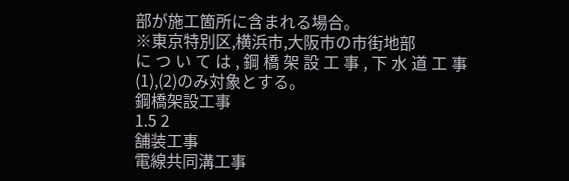部が施工箇所に含まれる場合。
※東京特別区,横浜市,大阪市の市街地部
に つ い て は , 鋼 橋 架 設 工 事 , 下 水 道 工 事
(1),(2)のみ対象とする。
鋼橋架設工事
1.5 2
舗装工事
電線共同溝工事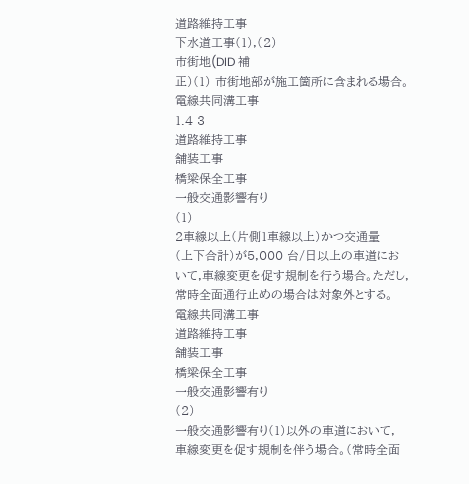道路維持工事
下水道工事(1),(2)
市街地(DID 補
正)(1) 市街地部が施工箇所に含まれる場合。
電線共同溝工事
1.4 3
道路維持工事
舗装工事
橋梁保全工事
一般交通影響有り
(1)
2車線以上(片側1車線以上)かつ交通量
(上下合計)が5,000 台/日以上の車道にお
いて,車線変更を促す規制を行う場合。ただし,
常時全面通行止めの場合は対象外とする。
電線共同溝工事
道路維持工事
舗装工事
橋梁保全工事
一般交通影響有り
(2)
一般交通影響有り(1)以外の車道において,
車線変更を促す規制を伴う場合。(常時全面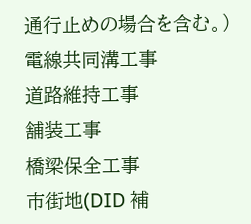通行止めの場合を含む。)
電線共同溝工事
道路維持工事
舗装工事
橋梁保全工事
市街地(DID 補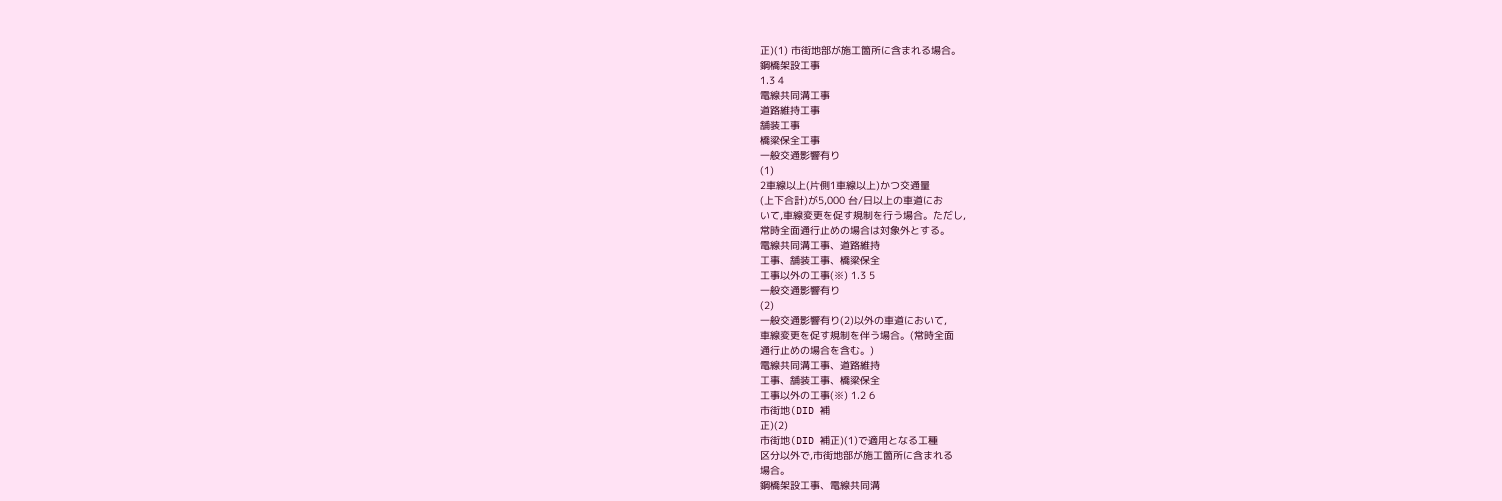正)(1) 市街地部が施工箇所に含まれる場合。
鋼橋架設工事
1.3 4
電線共同溝工事
道路維持工事
舗装工事
橋梁保全工事
一般交通影響有り
(1)
2車線以上(片側1車線以上)かつ交通量
(上下合計)が5,000 台/日以上の車道にお
いて,車線変更を促す規制を行う場合。ただし,
常時全面通行止めの場合は対象外とする。
電線共同溝工事、道路維持
工事、舗装工事、橋梁保全
工事以外の工事(※) 1.3 5
一般交通影響有り
(2)
一般交通影響有り(2)以外の車道において,
車線変更を促す規制を伴う場合。(常時全面
通行止めの場合を含む。)
電線共同溝工事、道路維持
工事、舗装工事、橋梁保全
工事以外の工事(※) 1.2 6
市街地(DID 補
正)(2)
市街地(DID 補正)(1)で適用となる工種
区分以外で,市街地部が施工箇所に含まれる
場合。
鋼橋架設工事、電線共同溝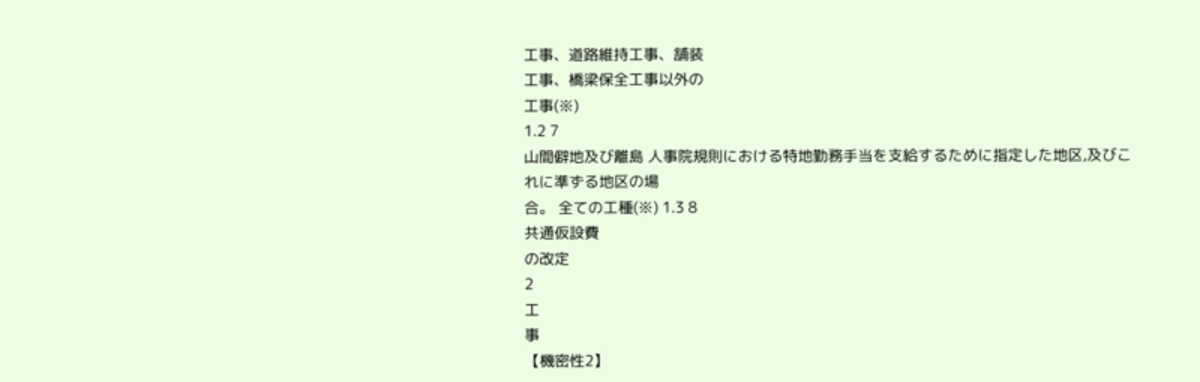工事、道路維持工事、舗装
工事、橋梁保全工事以外の
工事(※)
1.2 7
山間僻地及び離島 人事院規則における特地勤務手当を支給するために指定した地区,及びこれに準ずる地区の場
合。 全ての工種(※) 1.3 8
共通仮設費
の改定
2
工
事
【機密性2】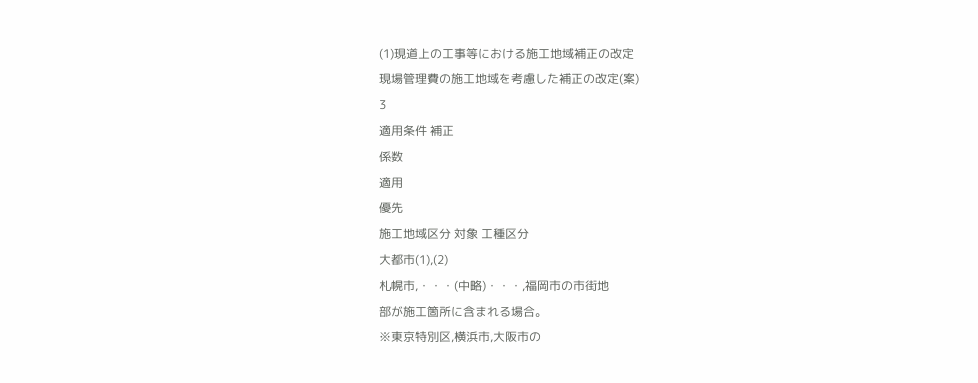(1)現道上の工事等における施工地域補正の改定
現場管理費の施工地域を考慮した補正の改定(案)
3
適用条件 補正
係数
適用
優先
施工地域区分 対象 工種区分
大都市(1),(2)
札幌市,・・・(中略)・・・,福岡市の市街地
部が施工箇所に含まれる場合。
※東京特別区,横浜市,大阪市の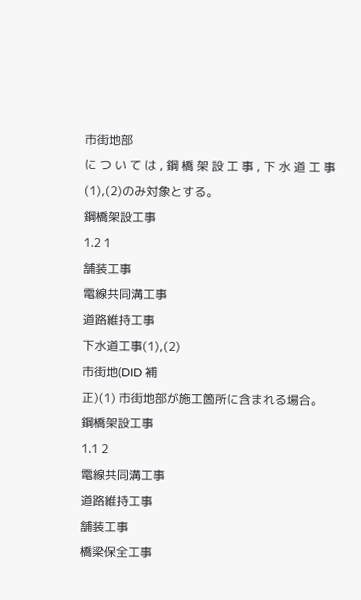市街地部
に つ い て は , 鋼 橋 架 設 工 事 , 下 水 道 工 事
(1),(2)のみ対象とする。
鋼橋架設工事
1.2 1
舗装工事
電線共同溝工事
道路維持工事
下水道工事(1),(2)
市街地(DID 補
正)(1) 市街地部が施工箇所に含まれる場合。
鋼橋架設工事
1.1 2
電線共同溝工事
道路維持工事
舗装工事
橋梁保全工事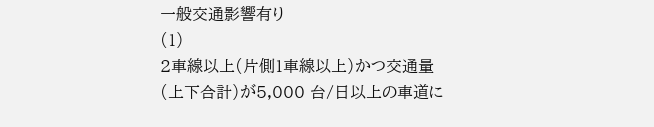一般交通影響有り
(1)
2車線以上(片側1車線以上)かつ交通量
(上下合計)が5,000 台/日以上の車道に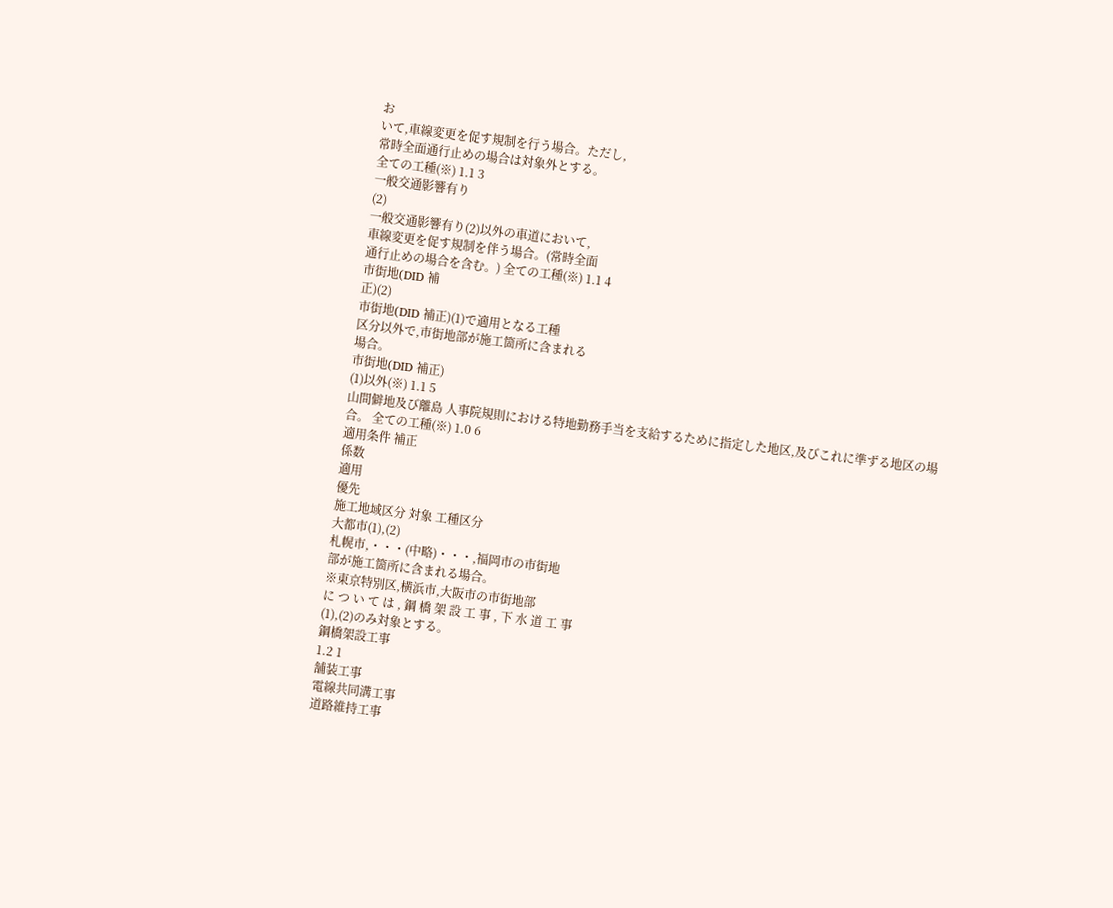お
いて,車線変更を促す規制を行う場合。ただし,
常時全面通行止めの場合は対象外とする。
全ての工種(※) 1.1 3
一般交通影響有り
(2)
一般交通影響有り(2)以外の車道において,
車線変更を促す規制を伴う場合。(常時全面
通行止めの場合を含む。) 全ての工種(※) 1.1 4
市街地(DID 補
正)(2)
市街地(DID 補正)(1)で適用となる工種
区分以外で,市街地部が施工箇所に含まれる
場合。
市街地(DID 補正)
(1)以外(※) 1.1 5
山間僻地及び離島 人事院規則における特地勤務手当を支給するために指定した地区,及びこれに準ずる地区の場
合。 全ての工種(※) 1.0 6
適用条件 補正
係数
適用
優先
施工地域区分 対象 工種区分
大都市(1),(2)
札幌市,・・・(中略)・・・,福岡市の市街地
部が施工箇所に含まれる場合。
※東京特別区,横浜市,大阪市の市街地部
に つ い て は , 鋼 橋 架 設 工 事 , 下 水 道 工 事
(1),(2)のみ対象とする。
鋼橋架設工事
1.2 1
舗装工事
電線共同溝工事
道路維持工事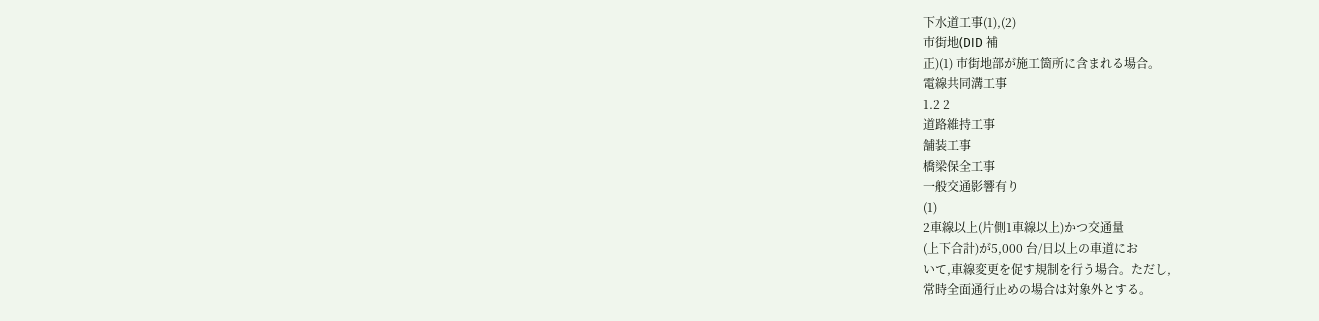下水道工事(1),(2)
市街地(DID 補
正)(1) 市街地部が施工箇所に含まれる場合。
電線共同溝工事
1.2 2
道路維持工事
舗装工事
橋梁保全工事
一般交通影響有り
(1)
2車線以上(片側1車線以上)かつ交通量
(上下合計)が5,000 台/日以上の車道にお
いて,車線変更を促す規制を行う場合。ただし,
常時全面通行止めの場合は対象外とする。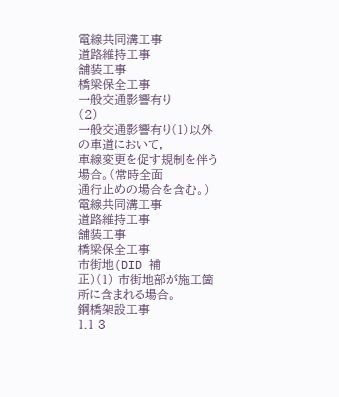電線共同溝工事
道路維持工事
舗装工事
橋梁保全工事
一般交通影響有り
(2)
一般交通影響有り(1)以外の車道において,
車線変更を促す規制を伴う場合。(常時全面
通行止めの場合を含む。)
電線共同溝工事
道路維持工事
舗装工事
橋梁保全工事
市街地(DID 補
正)(1) 市街地部が施工箇所に含まれる場合。
鋼橋架設工事
1.1 3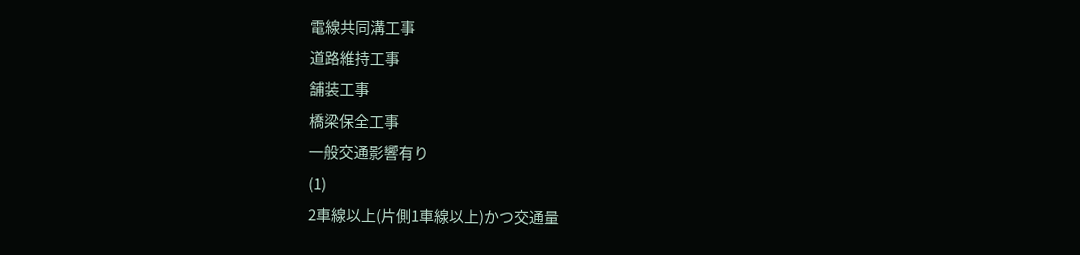電線共同溝工事
道路維持工事
舗装工事
橋梁保全工事
一般交通影響有り
(1)
2車線以上(片側1車線以上)かつ交通量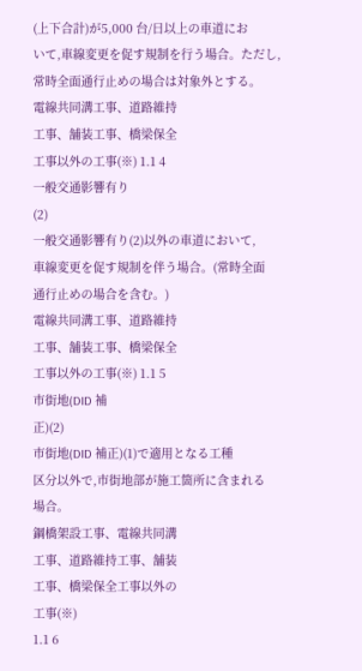(上下合計)が5,000 台/日以上の車道にお
いて,車線変更を促す規制を行う場合。ただし,
常時全面通行止めの場合は対象外とする。
電線共同溝工事、道路維持
工事、舗装工事、橋梁保全
工事以外の工事(※) 1.1 4
一般交通影響有り
(2)
一般交通影響有り(2)以外の車道において,
車線変更を促す規制を伴う場合。(常時全面
通行止めの場合を含む。)
電線共同溝工事、道路維持
工事、舗装工事、橋梁保全
工事以外の工事(※) 1.1 5
市街地(DID 補
正)(2)
市街地(DID 補正)(1)で適用となる工種
区分以外で,市街地部が施工箇所に含まれる
場合。
鋼橋架設工事、電線共同溝
工事、道路維持工事、舗装
工事、橋梁保全工事以外の
工事(※)
1.1 6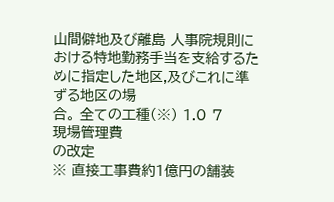山間僻地及び離島 人事院規則における特地勤務手当を支給するために指定した地区,及びこれに準ずる地区の場
合。 全ての工種(※) 1.0 7
現場管理費
の改定
※ 直接工事費約1億円の舗装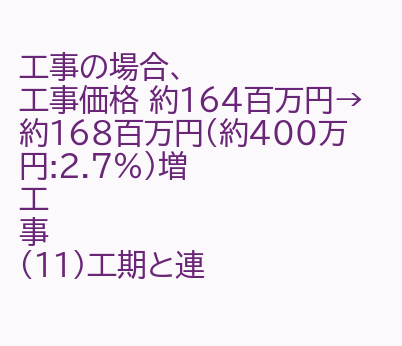工事の場合、
工事価格 約164百万円→約168百万円(約400万円:2.7%)増
工
事
(11)工期と連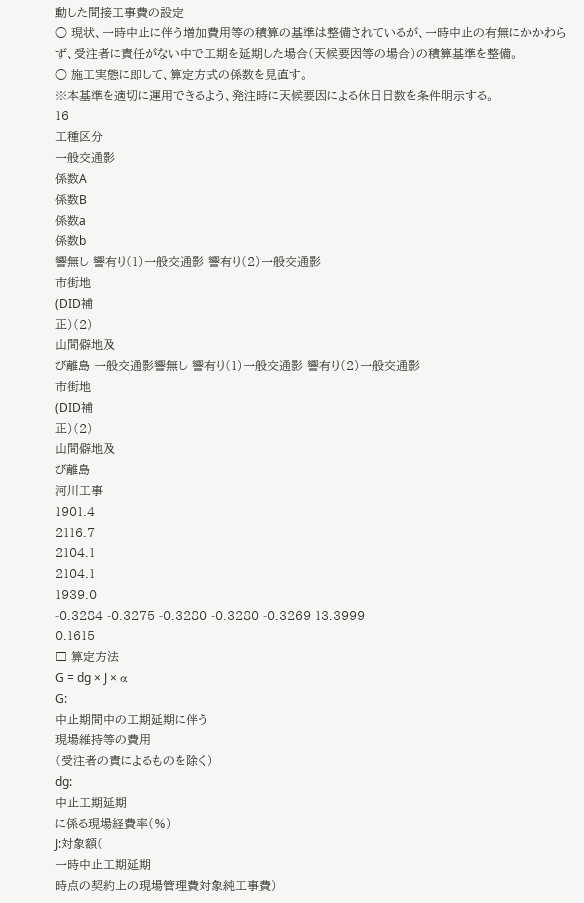動した間接工事費の設定
○ 現状、一時中止に伴う増加費用等の積算の基準は整備されているが、一時中止の有無にかかわら
ず、受注者に責任がない中で工期を延期した場合(天候要因等の場合)の積算基準を整備。
○ 施工実態に即して、算定方式の係数を見直す。
※本基準を適切に運用できるよう、発注時に天候要因による休日日数を条件明示する。
16
工種区分
一般交通影
係数A
係数B
係数a
係数b
響無し 響有り(1)一般交通影 響有り(2)一般交通影
市街地
(DID補
正)(2)
山間僻地及
び離島 一般交通影響無し 響有り(1)一般交通影 響有り(2)一般交通影
市街地
(DID補
正)(2)
山間僻地及
び離島
河川工事
1901.4
2116.7
2104.1
2104.1
1939.0
-0.3284 -0.3275 -0.3280 -0.3280 -0.3269 13.3999
0.1615
□ 算定方法
G = dg × J × α
G:
中止期間中の工期延期に伴う
現場維持等の費用
(受注者の責によるものを除く)
dg:
中止工期延期
に係る現場経費率(%)
J:対象額(
一時中止工期延期
時点の契約上の現場管理費対象純工事費)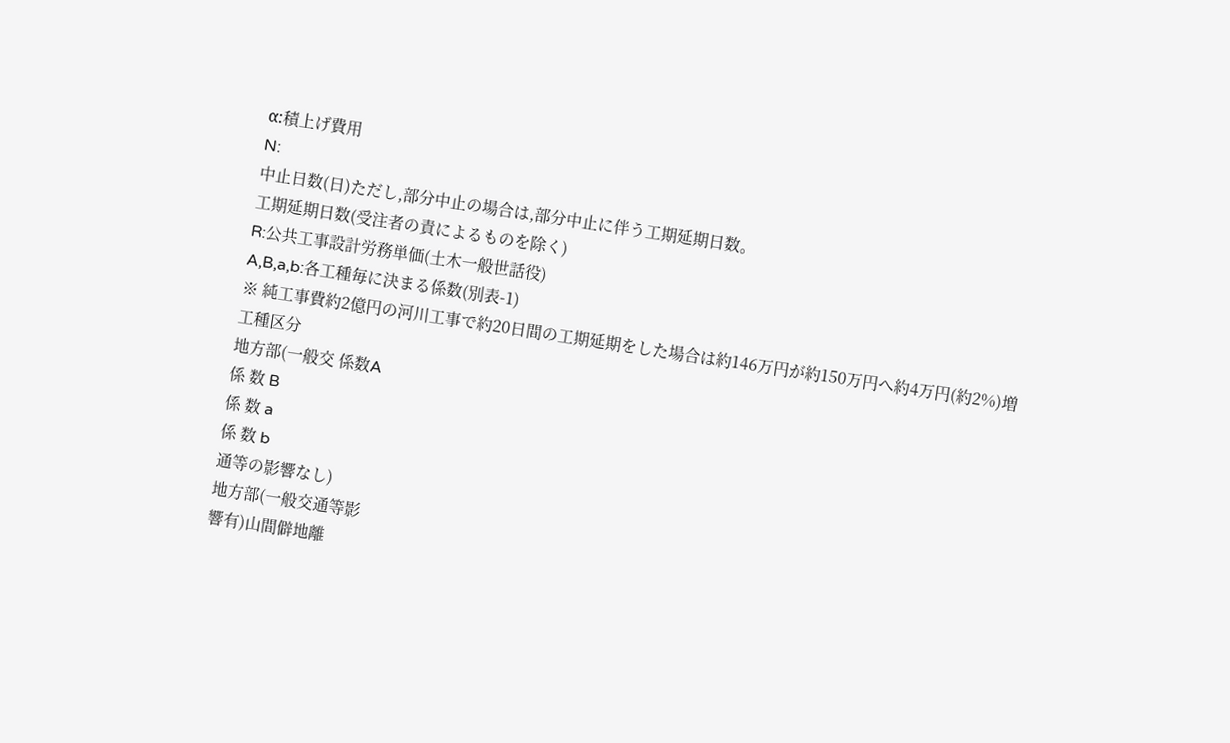α:積上げ費用
N:
中止日数(日)ただし,部分中止の場合は,部分中止に伴う工期延期日数。
工期延期日数(受注者の責によるものを除く)
R:公共工事設計労務単価(土木一般世話役)
A,B,a,b:各工種毎に決まる係数(別表-1)
※ 純工事費約2億円の河川工事で約20日間の工期延期をした場合は約146万円が約150万円へ約4万円(約2%)増
工種区分
地方部(一般交 係数A
係 数 B
係 数 a
係 数 b
通等の影響なし)
地方部(一般交通等影
響有)山間僻地離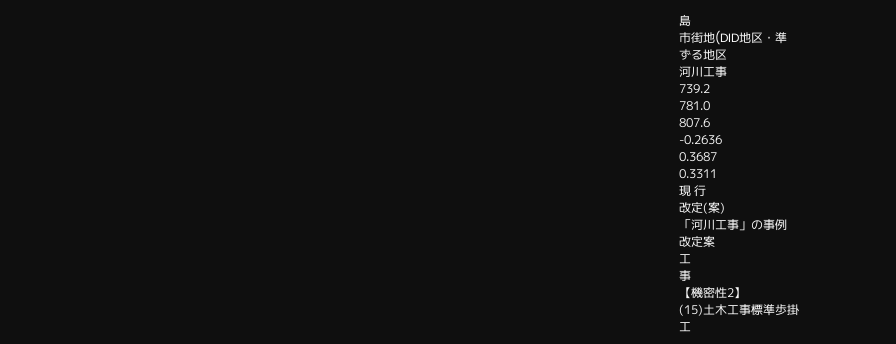島
市街地(DID地区・準
ずる地区
河川工事
739.2
781.0
807.6
-0.2636
0.3687
0.3311
現 行
改定(案)
「河川工事」の事例
改定案
工
事
【機密性2】
(15)土木工事標準歩掛
工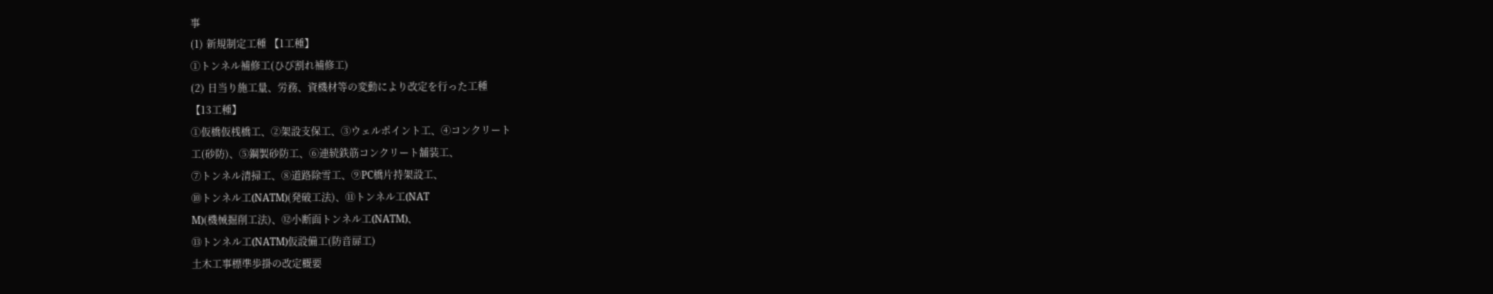事
(1) 新規制定工種 【1工種】
①トンネル補修工(ひび割れ補修工)
(2) 日当り施工量、労務、資機材等の変動により改定を行った工種
【13工種】
①仮橋仮桟橋工、②架設支保工、③ウェルポイント工、④コンクリート
工(砂防)、⑤鋼製砂防工、⑥連続鉄筋コンクリート舗装工、
⑦トンネル清掃工、⑧道路除雪工、⑨PC橋片持架設工、
⑩トンネル工(NATM)(発破工法)、⑪トンネル工(NAT
M)(機械掘削工法)、⑫小断面トンネル工(NATM)、
⑬トンネル工(NATM)仮設備工(防音扉工)
土木工事標準歩掛の改定概要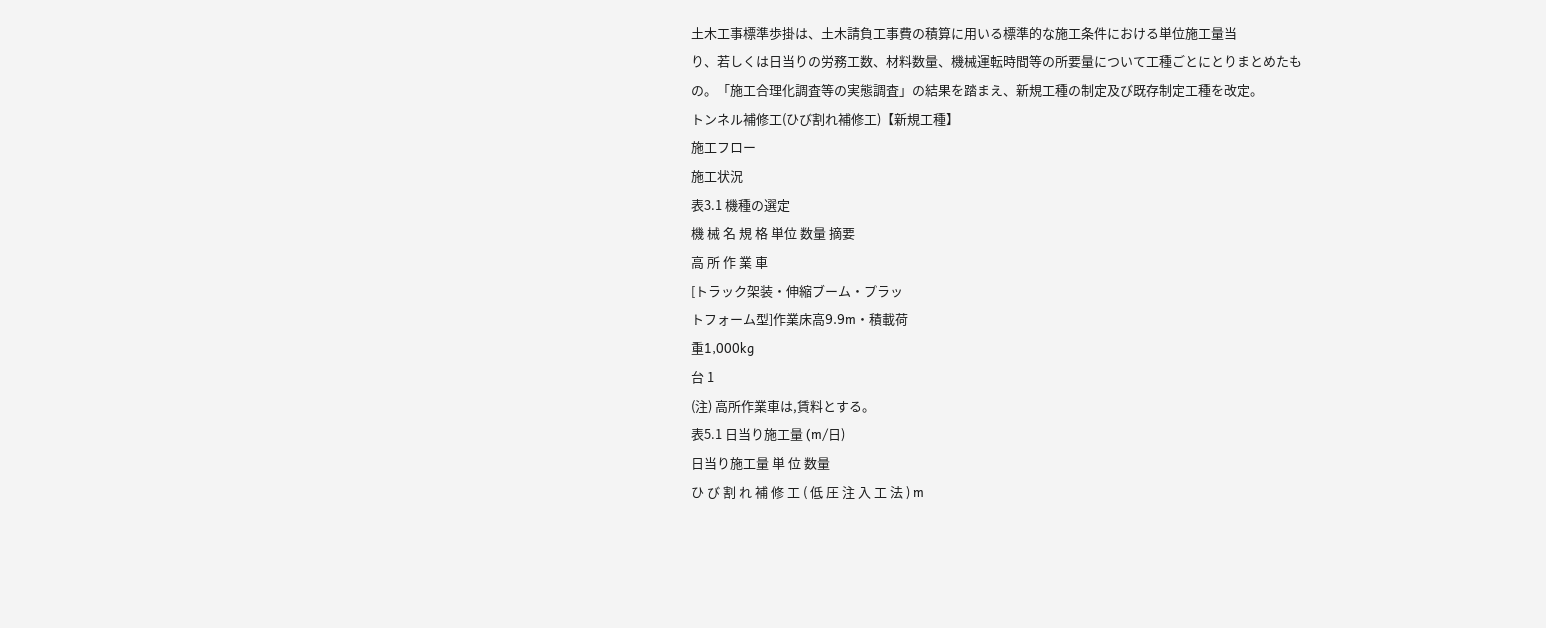土木工事標準歩掛は、土木請負工事費の積算に用いる標準的な施工条件における単位施工量当
り、若しくは日当りの労務工数、材料数量、機械運転時間等の所要量について工種ごとにとりまとめたも
の。「施工合理化調査等の実態調査」の結果を踏まえ、新規工種の制定及び既存制定工種を改定。
トンネル補修工(ひび割れ補修工)【新規工種】
施工フロー
施工状況
表3.1 機種の選定
機 械 名 規 格 単位 数量 摘要
高 所 作 業 車
[トラック架装・伸縮ブーム・プラッ
トフォーム型]作業床高9.9m・積載荷
重1,000kg
台 1
(注) 高所作業車は,賃料とする。
表5.1 日当り施工量 (m/日)
日当り施工量 単 位 数量
ひ び 割 れ 補 修 工 ( 低 圧 注 入 工 法 ) m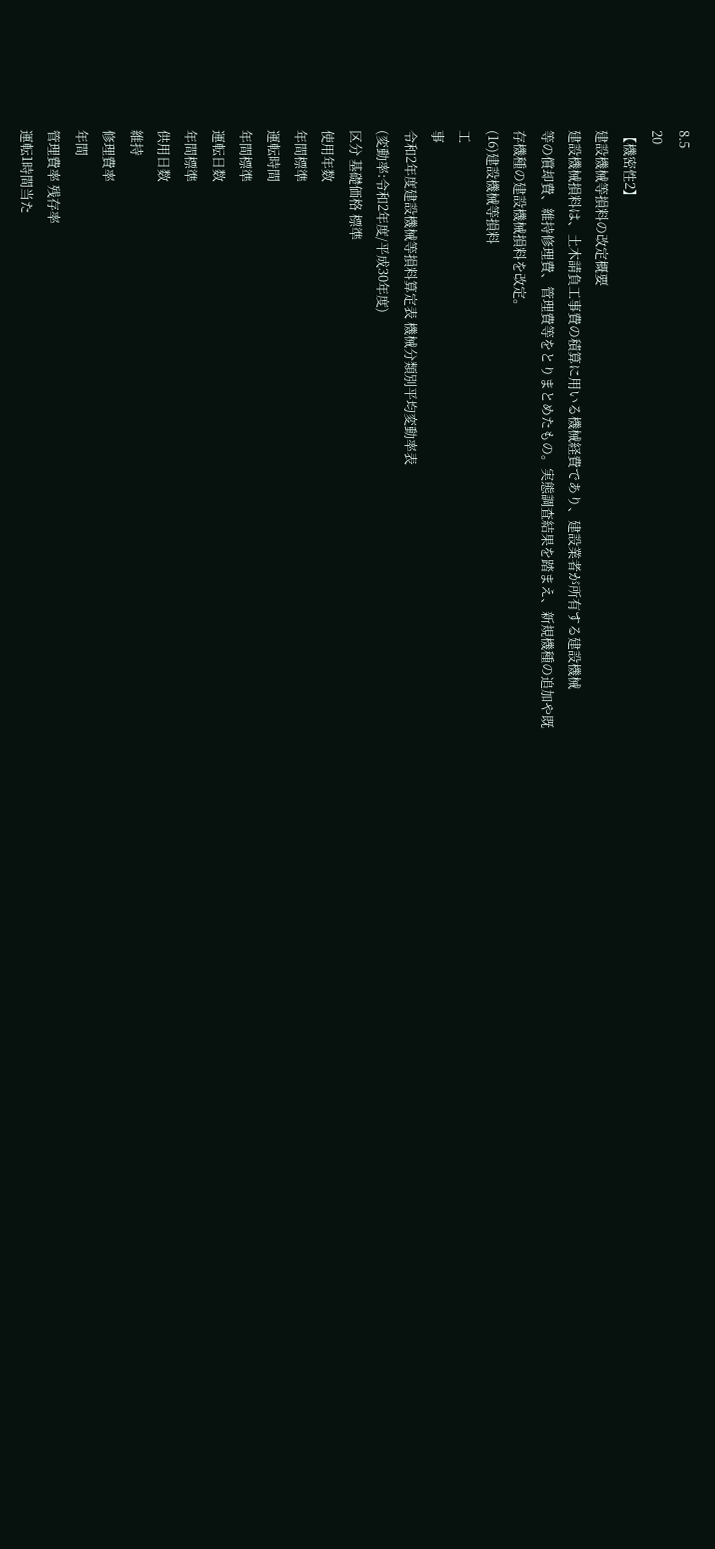8.5
20
【機密性2】
建設機械等損料の改定概要
建設機械損料は、土木請負工事費の積算に用いる機械経費であり、建設業者が所有する建設機械
等の償却費、維持修理費、管理費等をとりまとめたもの。実態調査結果を踏まえ、新規機種の追加や既
存機種の建設機械損料を改定。
(16)建設機械等損料
工
事
令和2年度建設機械等損料算定表 機械分類別平均変動率表
(変動率:令和2年度/平成30年度)
区分 基礎価格 標準
使用年数
年間標準
運転時間
年間標準
運転日数
年間標準
供用日数
維持
修理費率
年間
管理費率 残存率
運転1時間当た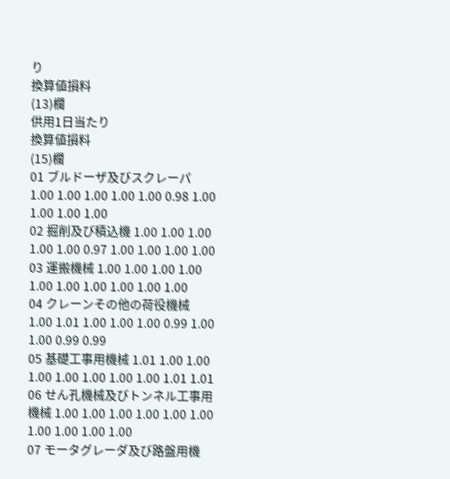り
換算値損料
(13)欄
供用1日当たり
換算値損料
(15)欄
01 ブルドーザ及びスクレーパ 1.00 1.00 1.00 1.00 1.00 0.98 1.00 1.00 1.00 1.00
02 掘削及び積込機 1.00 1.00 1.00 1.00 1.00 0.97 1.00 1.00 1.00 1.00
03 運搬機械 1.00 1.00 1.00 1.00 1.00 1.00 1.00 1.00 1.00 1.00
04 クレーンその他の荷役機械 1.00 1.01 1.00 1.00 1.00 0.99 1.00 1.00 0.99 0.99
05 基礎工事用機械 1.01 1.00 1.00 1.00 1.00 1.00 1.00 1.00 1.01 1.01
06 せん孔機械及びトンネル工事用機械 1.00 1.00 1.00 1.00 1.00 1.00 1.00 1.00 1.00 1.00
07 モータグレーダ及び路盤用機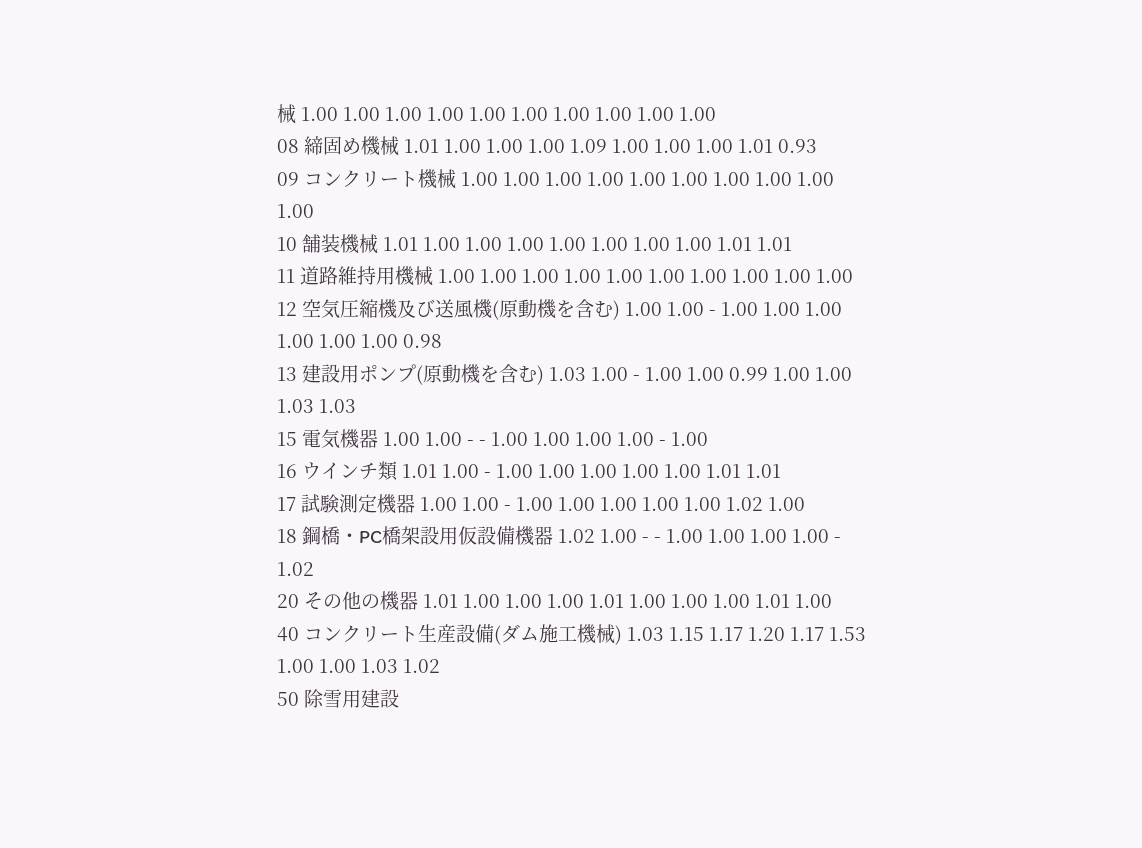械 1.00 1.00 1.00 1.00 1.00 1.00 1.00 1.00 1.00 1.00
08 締固め機械 1.01 1.00 1.00 1.00 1.09 1.00 1.00 1.00 1.01 0.93
09 コンクリート機械 1.00 1.00 1.00 1.00 1.00 1.00 1.00 1.00 1.00 1.00
10 舗装機械 1.01 1.00 1.00 1.00 1.00 1.00 1.00 1.00 1.01 1.01
11 道路維持用機械 1.00 1.00 1.00 1.00 1.00 1.00 1.00 1.00 1.00 1.00
12 空気圧縮機及び送風機(原動機を含む) 1.00 1.00 - 1.00 1.00 1.00 1.00 1.00 1.00 0.98
13 建設用ポンプ(原動機を含む) 1.03 1.00 - 1.00 1.00 0.99 1.00 1.00 1.03 1.03
15 電気機器 1.00 1.00 - - 1.00 1.00 1.00 1.00 - 1.00
16 ウインチ類 1.01 1.00 - 1.00 1.00 1.00 1.00 1.00 1.01 1.01
17 試験測定機器 1.00 1.00 - 1.00 1.00 1.00 1.00 1.00 1.02 1.00
18 鋼橋・PC橋架設用仮設備機器 1.02 1.00 - - 1.00 1.00 1.00 1.00 - 1.02
20 その他の機器 1.01 1.00 1.00 1.00 1.01 1.00 1.00 1.00 1.01 1.00
40 コンクリート生産設備(ダム施工機械) 1.03 1.15 1.17 1.20 1.17 1.53 1.00 1.00 1.03 1.02
50 除雪用建設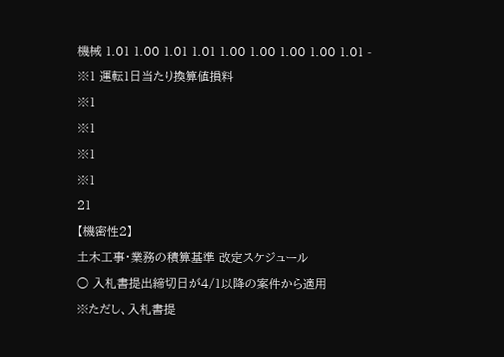機械 1.01 1.00 1.01 1.01 1.00 1.00 1.00 1.00 1.01 -
※1 運転1日当たり換算値損料
※1
※1
※1
※1
21
【機密性2】
土木工事・業務の積算基準 改定スケジュール
○ 入札書提出締切日が4/1以降の案件から適用
※ただし、入札書提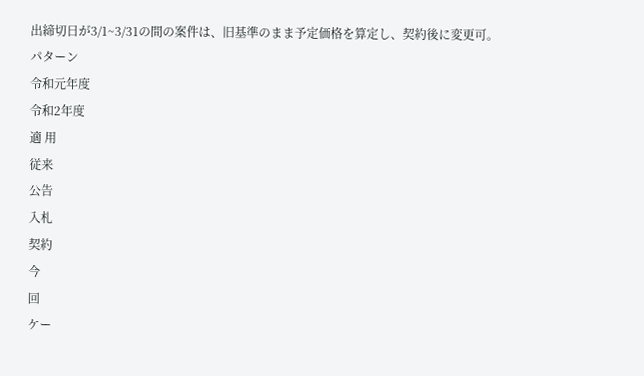出締切日が3/1~3/31の間の案件は、旧基準のまま予定価格を算定し、契約後に変更可。
パターン
令和元年度
令和2年度
適 用
従来
公告
入札
契約
今
回
ケー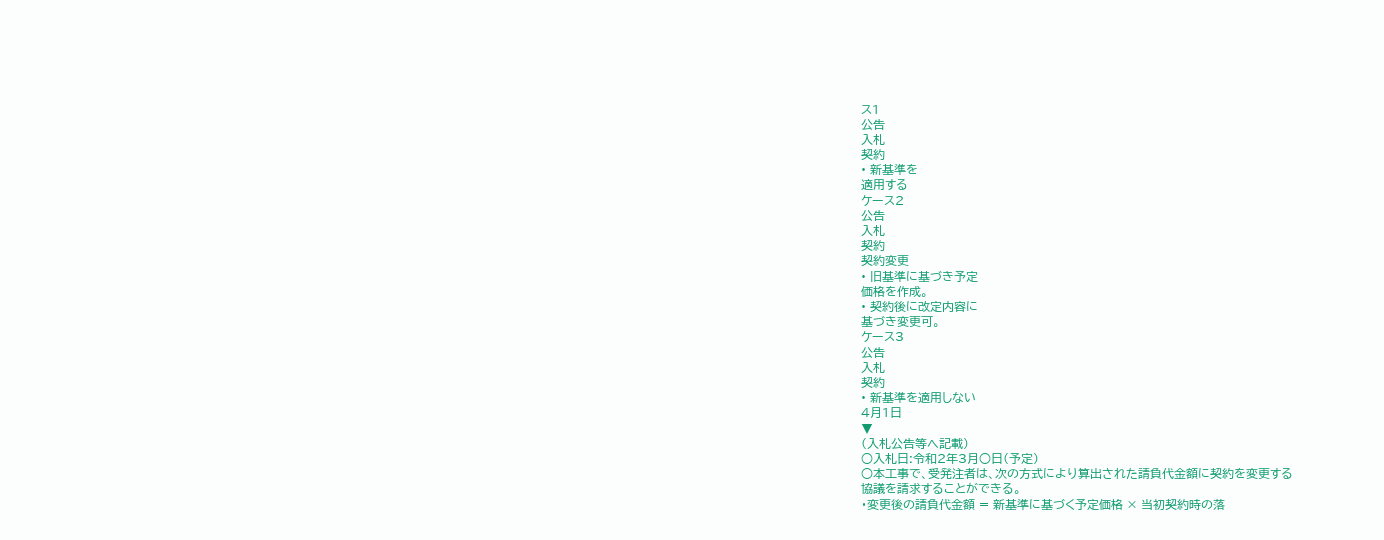ス1
公告
入札
契約
• 新基準を
適用する
ケース2
公告
入札
契約
契約変更
• 旧基準に基づき予定
価格を作成。
• 契約後に改定内容に
基づき変更可。
ケース3
公告
入札
契約
• 新基準を適用しない
4月1日
▼
(入札公告等へ記載)
○入札日:令和2年3月○日(予定)
○本工事で、受発注者は、次の方式により算出された請負代金額に契約を変更する
協議を請求することができる。
・変更後の請負代金額 = 新基準に基づく予定価格 × 当初契約時の落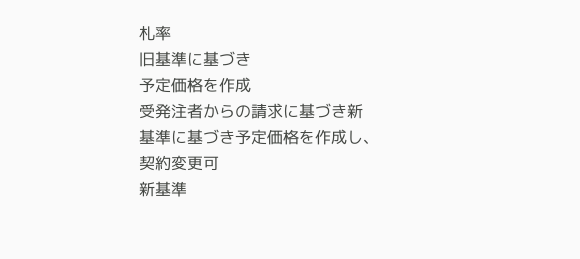札率
旧基準に基づき
予定価格を作成
受発注者からの請求に基づき新
基準に基づき予定価格を作成し、
契約変更可
新基準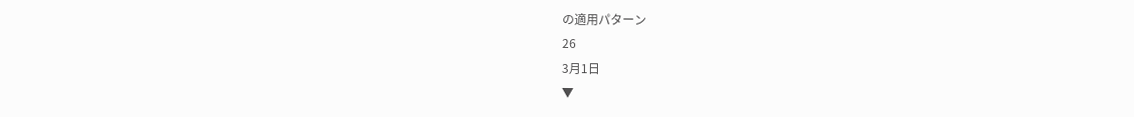の適用パターン
26
3月1日
▼